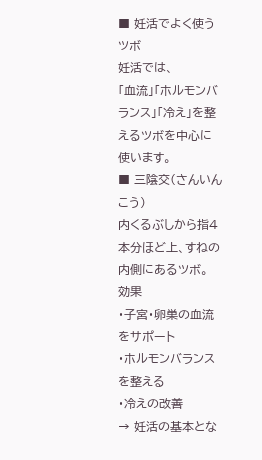■ 妊活でよく使うツボ
妊活では、
「血流」「ホルモンバランス」「冷え」を整えるツボを中心に使います。
■ 三陰交(さんいんこう)
内くるぶしから指4本分ほど上、すねの内側にあるツボ。
効果
・子宮・卵巣の血流をサポート
・ホルモンバランスを整える
・冷えの改善
→ 妊活の基本とな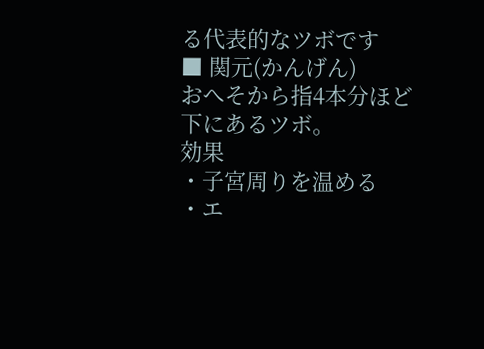る代表的なツボです
■ 関元(かんげん)
おへそから指4本分ほど下にあるツボ。
効果
・子宮周りを温める
・エ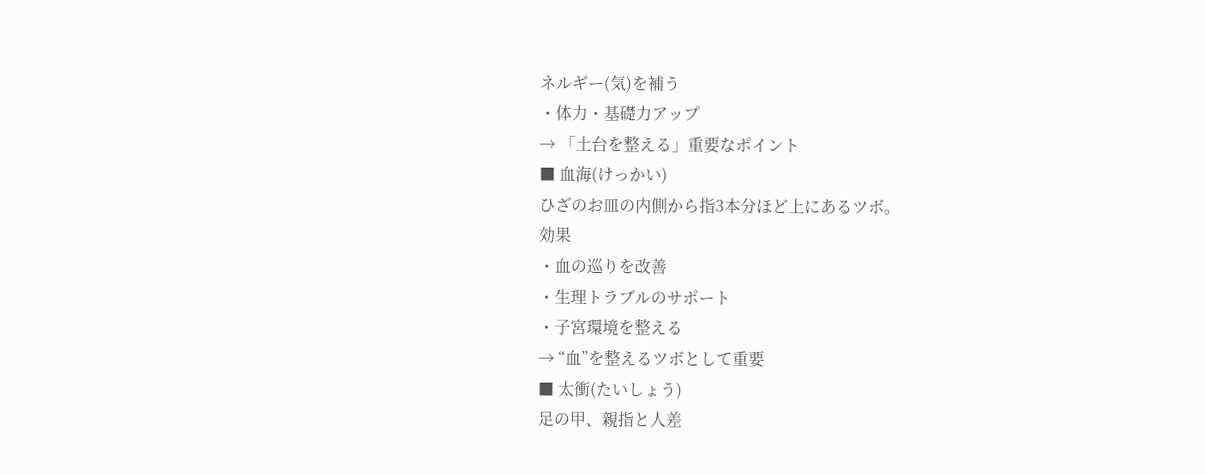ネルギー(気)を補う
・体力・基礎力アップ
→ 「土台を整える」重要なポイント
■ 血海(けっかい)
ひざのお皿の内側から指3本分ほど上にあるツボ。
効果
・血の巡りを改善
・生理トラブルのサポート
・子宮環境を整える
→ “血”を整えるツボとして重要
■ 太衝(たいしょう)
足の甲、親指と人差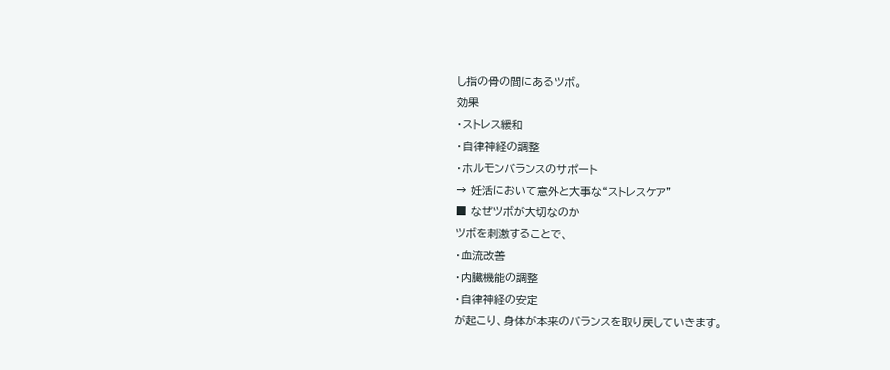し指の骨の間にあるツボ。
効果
・ストレス緩和
・自律神経の調整
・ホルモンバランスのサポート
→ 妊活において意外と大事な“ストレスケア”
■ なぜツボが大切なのか
ツボを刺激することで、
・血流改善
・内臓機能の調整
・自律神経の安定
が起こり、身体が本来のバランスを取り戻していきます。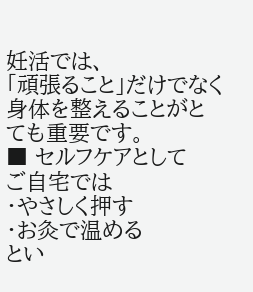妊活では、
「頑張ること」だけでなく
身体を整えることがとても重要です。
■ セルフケアとして
ご自宅では
・やさしく押す
・お灸で温める
とい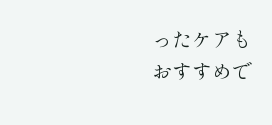ったケアもおすすめで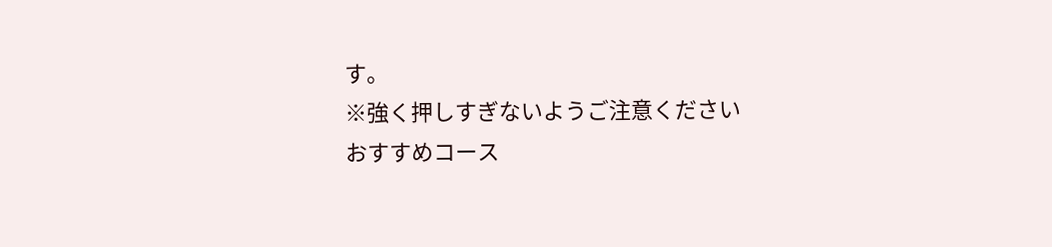す。
※強く押しすぎないようご注意ください
おすすめコース